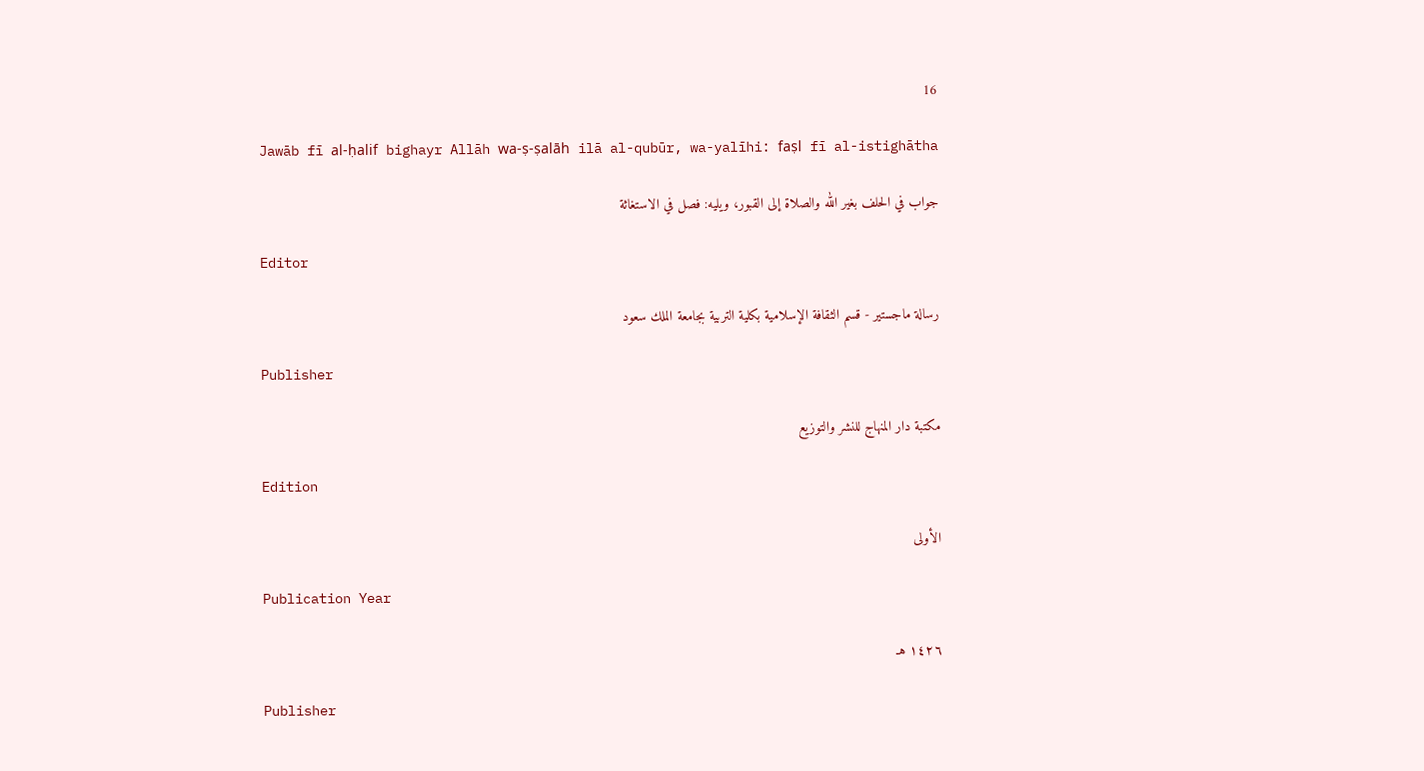16

Jawāb fī al-ḥalif bighayr Allāh wa-ṣ-ṣalāh ilā al-qubūr, wa-yalīhi: faṣl fī al-istighātha

جواب في الحلف بغير الله والصلاة إلى القبور، ويليه: فصل في الاستغاثة

Editor

رسالة ماجستير - قسم الثقافة الإسلامية بكلية التربية بجامعة الملك سعود

Publisher

مكتبة دار المنهاج للنشر والتوزيع

Edition

الأولى

Publication Year

١٤٢٦ هـ

Publisher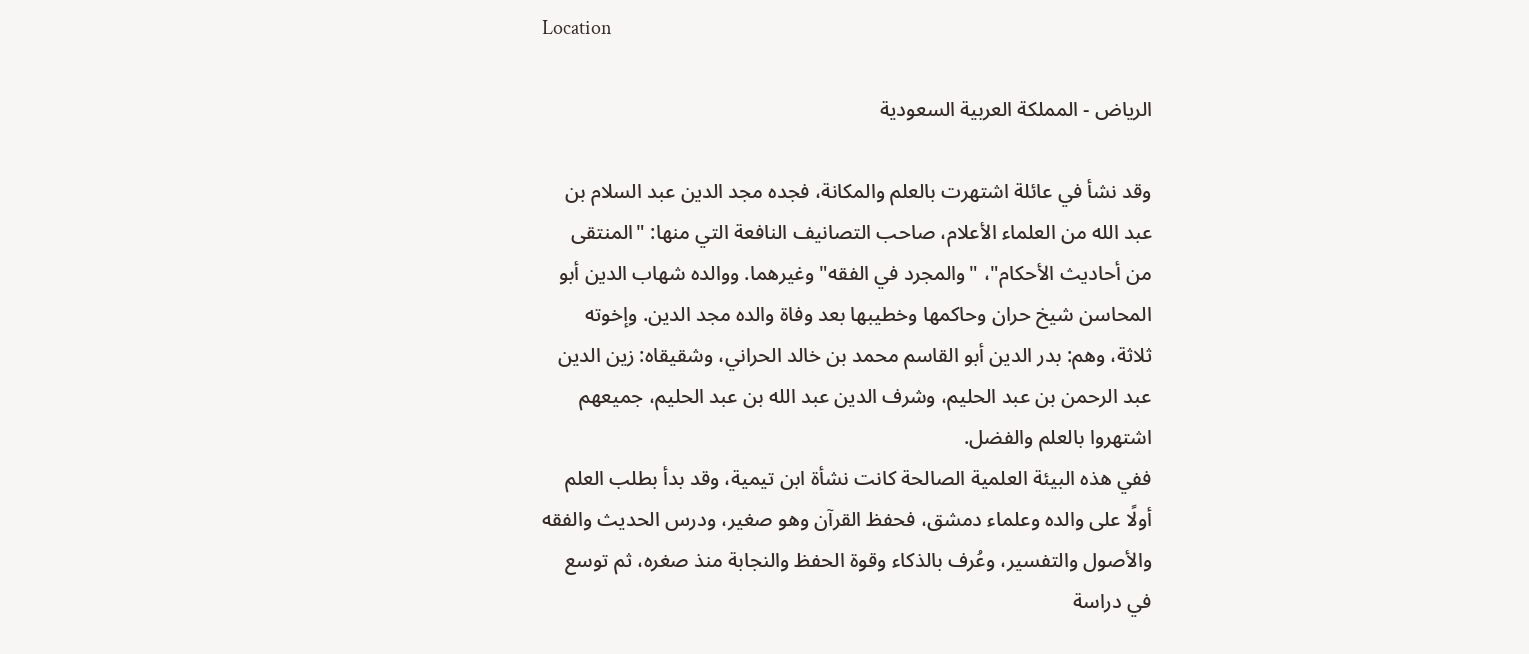Location

الرياض - المملكة العربية السعودية

وقد نشأ في عائلة اشتهرت بالعلم والمكانة، فجده مجد الدين عبد السلام بن عبد الله من العلماء الأعلام، صاحب التصانيف النافعة التي منها: "المنتقى من أحاديث الأحكام"، "والمجرد في الفقه" وغيرهما. ووالده شهاب الدين أبو المحاسن شيخ حران وحاكمها وخطيبها بعد وفاة والده مجد الدين. وإخوته ثلاثة، وهم: بدر الدين أبو القاسم محمد بن خالد الحراني، وشقيقاه: زين الدين عبد الرحمن بن عبد الحليم، وشرف الدين عبد الله بن عبد الحليم، جميعهم اشتهروا بالعلم والفضل.
ففي هذه البيئة العلمية الصالحة كانت نشأة ابن تيمية، وقد بدأ بطلب العلم أولًا على والده وعلماء دمشق، فحفظ القرآن وهو صغير، ودرس الحديث والفقه والأصول والتفسير، وعُرف بالذكاء وقوة الحفظ والنجابة منذ صغره، ثم توسع في دراسة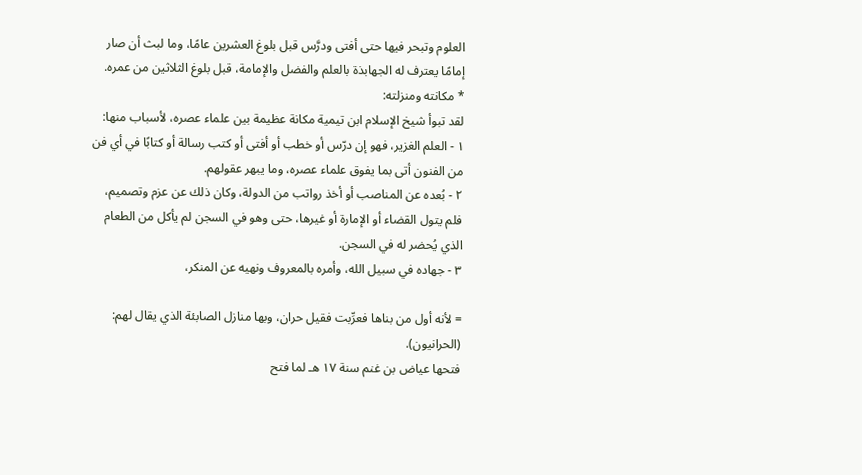العلوم وتبحر فيها حتى أفتى ودرَّس قبل بلوغ العشرين عامًا، وما لبث أن صار إمامًا يعترف له الجهابذة بالعلم والفضل والإمامة، قبل بلوغ الثلاثين من عمره.
* مكانته ومنزلته:
لقد تبوأ شيخ الإسلام ابن تيمية مكانة عظيمة بين علماء عصره، لأسباب منها:
١ - العلم الغزير، فهو إن درّس أو خطب أو أفتى أو كتب رسالة أو كتابًا في أي فن من الفنون أتى بما يفوق علماء عصره، وما يبهر عقولهم.
٢ - بُعده عن المناصب أو أخذ رواتب من الدولة، وكان ذلك عن عزم وتصميم، فلم يتول القضاء أو الإمارة أو غيرها، حتى وهو في السجن لم يأكل من الطعام الذي يُحضر له في السجن.
٣ - جهاده في سبيل الله، وأمره بالمعروف ونهيه عن المنكر،

= لأنه أول من بناها فعرِّبت فقيل حران، وبها منازل الصابئة الذي يقال لهم: (الحرانيون).
فتحها عياض بن غنم سنة ١٧ هـ لما فتح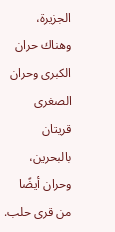الجزيرة، وهناك حران الكبرى وحران الصغرى قريتان بالبحرين، وحران أيضًا من قرى حلب.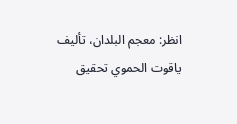انظر: معجم البلدان، تأليف ياقوت الحموي تحقيق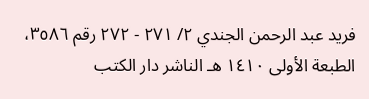فريد عبد الرحمن الجندي ٢/ ٢٧١ - ٢٧٢ رقم ٣٥٨٦، الطبعة الأولى ١٤١٠ هـ الناشر دار الكتب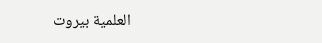العلمية بيروت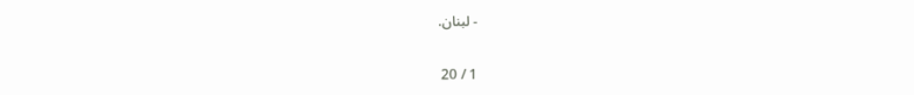- لبنان.

1 / 20